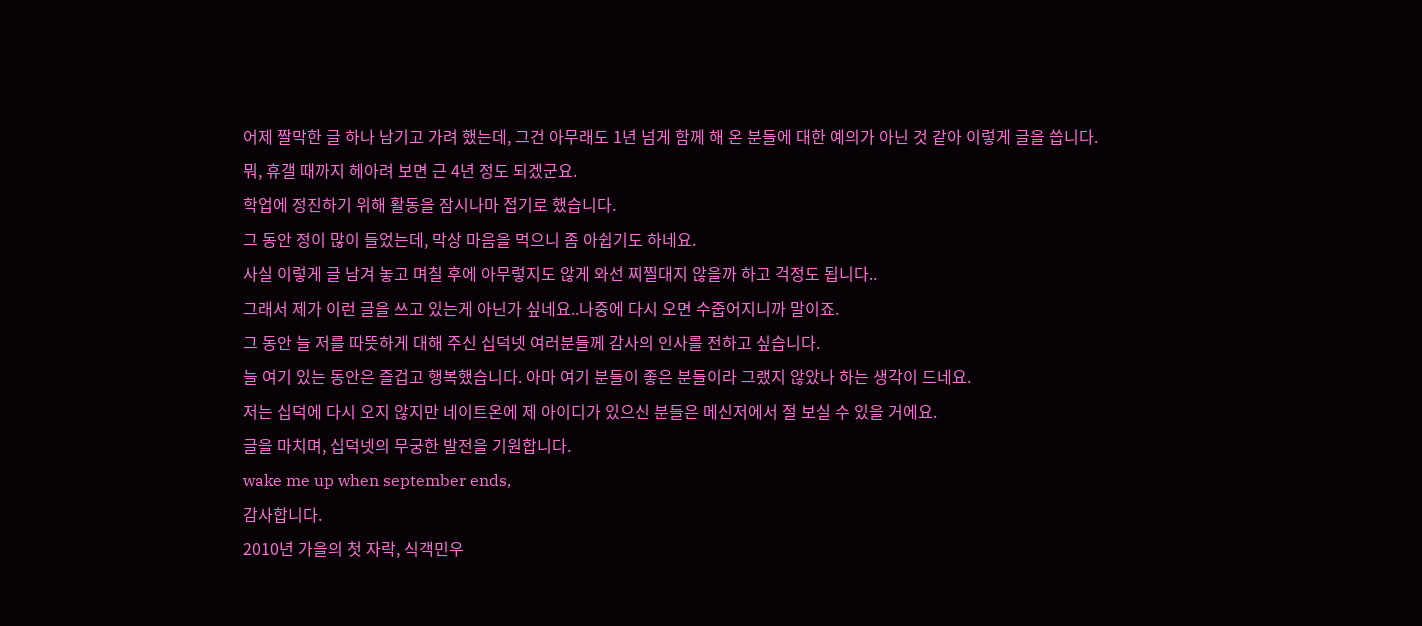어제 짤막한 글 하나 남기고 가려 했는데, 그건 아무래도 1년 넘게 함께 해 온 분들에 대한 예의가 아닌 것 같아 이렇게 글을 씁니다.
뭐, 휴갤 때까지 헤아려 보면 근 4년 정도 되겠군요.
학업에 정진하기 위해 활동을 잠시나마 접기로 했습니다.
그 동안 정이 많이 들었는데, 막상 마음을 먹으니 좀 아쉽기도 하네요.
사실 이렇게 글 남겨 놓고 며칠 후에 아무렇지도 않게 와선 찌찔대지 않을까 하고 걱정도 됩니다..
그래서 제가 이런 글을 쓰고 있는게 아닌가 싶네요..나중에 다시 오면 수줍어지니까 말이죠.
그 동안 늘 저를 따뜻하게 대해 주신 십덕넷 여러분들께 감사의 인사를 전하고 싶습니다.
늘 여기 있는 동안은 즐겁고 행복했습니다. 아마 여기 분들이 좋은 분들이라 그랬지 않았나 하는 생각이 드네요.
저는 십덕에 다시 오지 않지만 네이트온에 제 아이디가 있으신 분들은 메신저에서 절 보실 수 있을 거에요.
글을 마치며, 십덕넷의 무궁한 발전을 기원합니다.
wake me up when september ends,
감사합니다.
2010년 가을의 첫 자락, 식객민우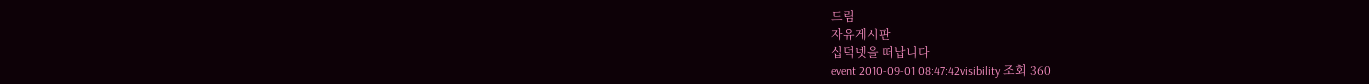드림
자유게시판
십덕넷을 떠납니다
event 2010-09-01 08:47:42visibility 조회 360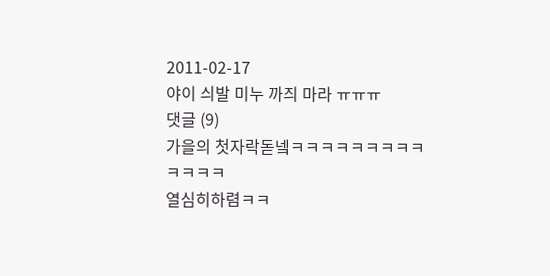2011-02-17
야이 싀발 미누 까즤 마라 ㅠㅠㅠ
댓글 (9)
가을의 첫자락돋넼ㅋㅋㅋㅋㅋㅋㅋㅋㅋㅋㅋㅋㅋ
열심히하렴ㅋㅋ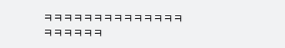ㅋㅋㅋㅋㅋㅋㅋㅋㅋㅋㅋㅋㅋㅋㅋㅋㅋㅋㅋㅋ